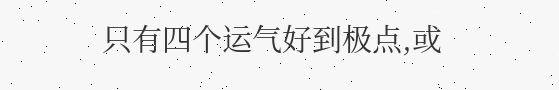只有四个运气好到极点,或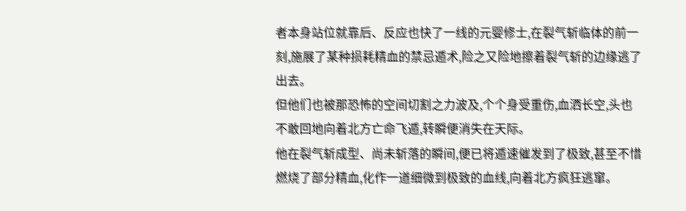者本身站位就靠后、反应也快了一线的元婴修士,在裂气斩临体的前一刻,施展了某种损耗精血的禁忌遁术,险之又险地擦着裂气斩的边缘逃了出去。
但他们也被那恐怖的空间切割之力波及,个个身受重伤,血洒长空,头也不敢回地向着北方亡命飞遁,转瞬便消失在天际。
他在裂气斩成型、尚未斩落的瞬间,便已将遁速催发到了极致,甚至不惜燃烧了部分精血,化作一道细微到极致的血线,向着北方疯狂逃窜。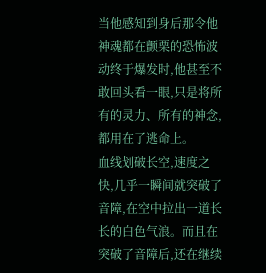当他感知到身后那令他神魂都在颤栗的恐怖波动终于爆发时,他甚至不敢回头看一眼,只是将所有的灵力、所有的神念,都用在了逃命上。
血线划破长空,速度之快,几乎一瞬间就突破了音障,在空中拉出一道长长的白色气浪。而且在突破了音障后,还在继续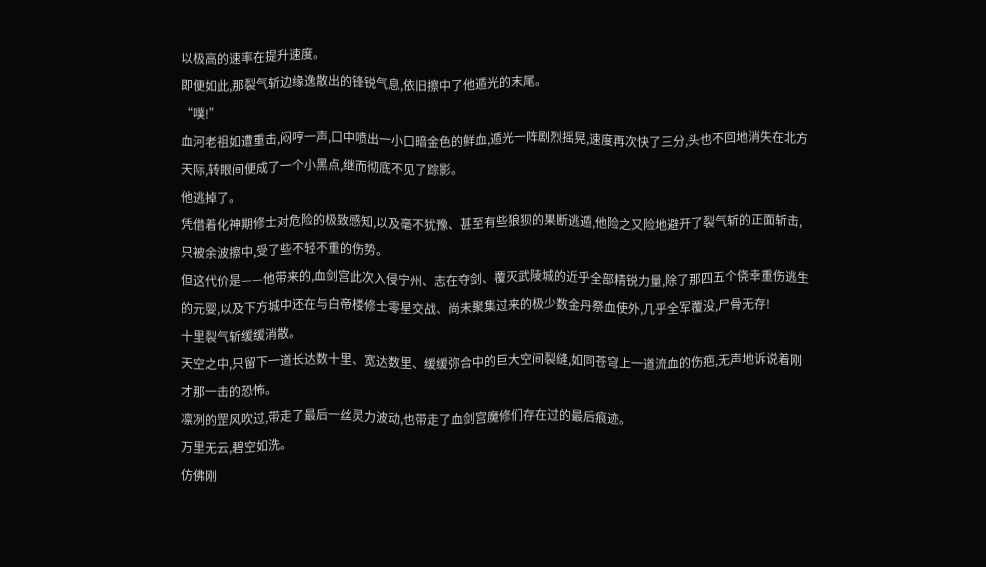以极高的速率在提升速度。
即便如此,那裂气斩边缘逸散出的锋锐气息,依旧擦中了他遁光的末尾。
“噗!”
血河老祖如遭重击,闷哼一声,口中喷出一小口暗金色的鲜血,遁光一阵剧烈摇晃,速度再次快了三分,头也不回地消失在北方天际,转眼间便成了一个小黑点,继而彻底不见了踪影。
他逃掉了。
凭借着化神期修士对危险的极致感知,以及毫不犹豫、甚至有些狼狈的果断逃遁,他险之又险地避开了裂气斩的正面斩击,只被余波擦中,受了些不轻不重的伤势。
但这代价是——他带来的,血剑宫此次入侵宁州、志在夺剑、覆灭武陵城的近乎全部精锐力量,除了那四五个侥幸重伤逃生的元婴,以及下方城中还在与白帝楼修士零星交战、尚未聚集过来的极少数金丹祭血使外,几乎全军覆没,尸骨无存!
十里裂气斩缓缓消散。
天空之中,只留下一道长达数十里、宽达数里、缓缓弥合中的巨大空间裂缝,如同苍穹上一道流血的伤疤,无声地诉说着刚才那一击的恐怖。
凛冽的罡风吹过,带走了最后一丝灵力波动,也带走了血剑宫魔修们存在过的最后痕迹。
万里无云,碧空如洗。
仿佛刚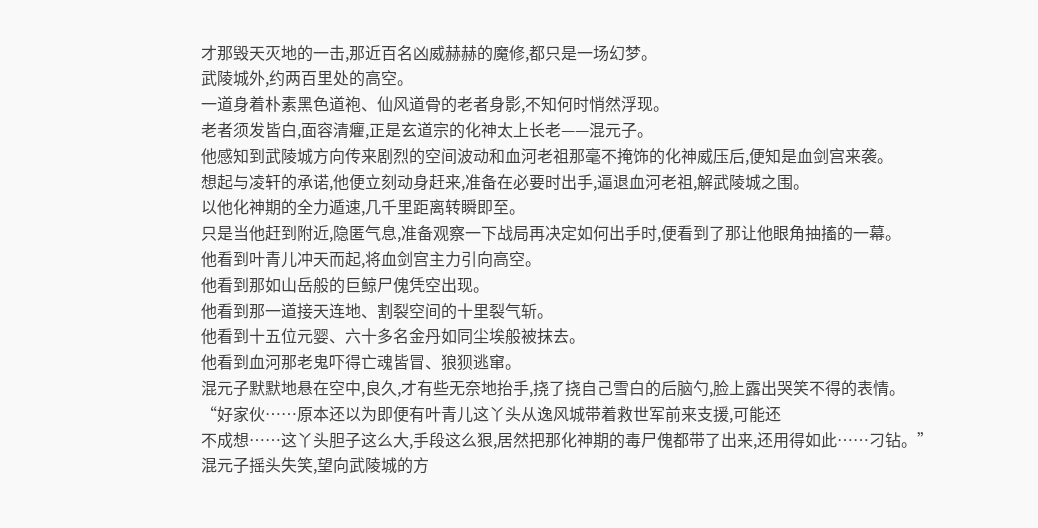才那毁天灭地的一击,那近百名凶威赫赫的魔修,都只是一场幻梦。
武陵城外,约两百里处的高空。
一道身着朴素黑色道袍、仙风道骨的老者身影,不知何时悄然浮现。
老者须发皆白,面容清癯,正是玄道宗的化神太上长老——混元子。
他感知到武陵城方向传来剧烈的空间波动和血河老祖那毫不掩饰的化神威压后,便知是血剑宫来袭。
想起与凌轩的承诺,他便立刻动身赶来,准备在必要时出手,逼退血河老祖,解武陵城之围。
以他化神期的全力遁速,几千里距离转瞬即至。
只是当他赶到附近,隐匿气息,准备观察一下战局再决定如何出手时,便看到了那让他眼角抽搐的一幕。
他看到叶青儿冲天而起,将血剑宫主力引向高空。
他看到那如山岳般的巨鲸尸傀凭空出现。
他看到那一道接天连地、割裂空间的十里裂气斩。
他看到十五位元婴、六十多名金丹如同尘埃般被抹去。
他看到血河那老鬼吓得亡魂皆冒、狼狈逃窜。
混元子默默地悬在空中,良久,才有些无奈地抬手,挠了挠自己雪白的后脑勺,脸上露出哭笑不得的表情。
“好家伙……原本还以为即便有叶青儿这丫头从逸风城带着救世军前来支援,可能还
不成想……这丫头胆子这么大,手段这么狠,居然把那化神期的毒尸傀都带了出来,还用得如此……刁钻。”
混元子摇头失笑,望向武陵城的方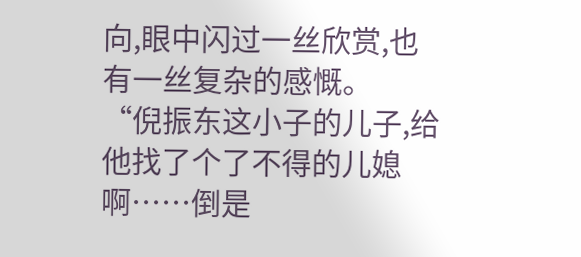向,眼中闪过一丝欣赏,也有一丝复杂的感慨。
“倪振东这小子的儿子,给他找了个了不得的儿媳啊……倒是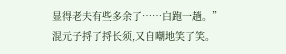显得老夫有些多余了……白跑一趟。”
混元子捋了捋长须,又自嘲地笑了笑。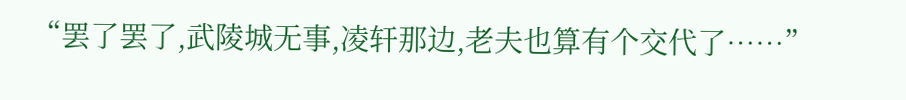“罢了罢了,武陵城无事,凌轩那边,老夫也算有个交代了……”